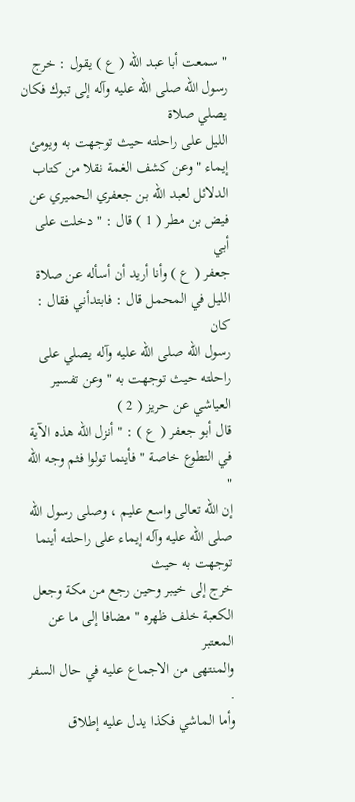" سمعت أبا عبد الله ( ع ) يقول : خرج رسول الله صلى الله عليه وآله إلى تبوك فكان يصلي صلاة
الليل على راحلته حيث توجهت به ويومئ إيماء " وعن كشف الغمة نقلا من كتاب
الدلائل لعبد الله بن جعفري الحميري عن فيض بن مطر ( 1 ) قال : " دخلت على أبي
جعفر ( ع ) وأنا أريد أن أسأله عن صلاة الليل في المحمل قال : فابتدأني فقال : كان
رسول الله صلى الله عليه وآله يصلي على راحلته حيث توجهت به " وعن تفسير العياشي عن حريز ( 2 )
قال أبو جعفر ( ع ) : " أنزل الله هذه الآية في التطوع خاصة " فأينما تولوا فثم وجه الله "
إن الله تعالى واسع عليم ، وصلى رسول الله صلى الله عليه وآله إيماء على راحلته أينما توجهت به حيث
خرج إلى خيبر وحين رجع من مكة وجعل الكعبة خلف ظهره " مضافا إلى ما عن المعتبر
والمنتهى من الاجماع عليه في حال السفر .
وأما الماشي فكذا يدل عليه إطلاق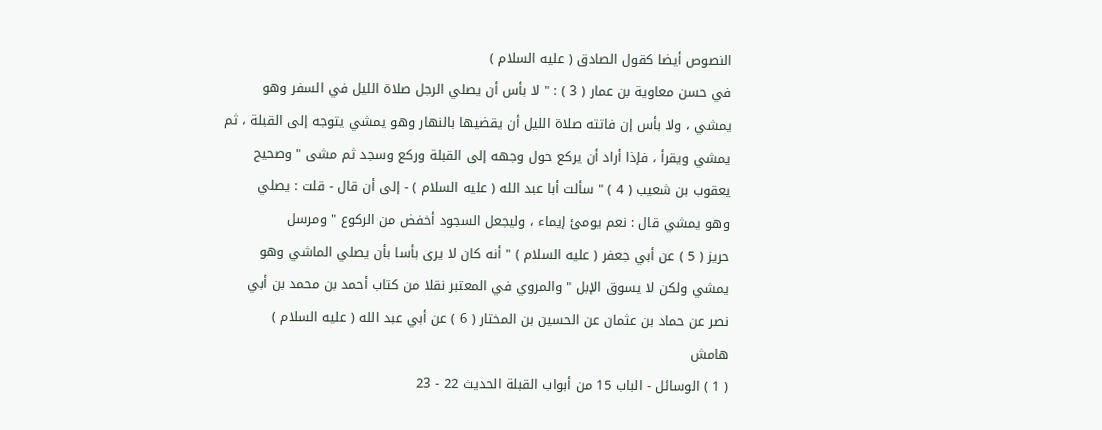النصوص أيضا كقول الصادق ( عليه السلام )
في حسن معاوية بن عمار ( 3 ) : " لا بأس أن يصلي الرجل صلاة الليل في السفر وهو
يمشي ، ولا بأس إن فاتته صلاة الليل أن يقضيها بالنهار وهو يمشي يتوجه إلى القبلة ، ثم
يمشي ويقرأ ، فإذا أراد أن يركع حول وجهه إلى القبلة وركع وسجد ثم مشى " وصحيح
يعقوب بن شعيب ( 4 ) " سألت أبا عبد الله ( عليه السلام ) - إلى أن قال - قلت : يصلي
وهو يمشي قال : نعم يومئ إيماء ، وليجعل السجود أخفض من الركوع " ومرسل
حريز ( 5 ) عن أبي جعفر ( عليه السلام ) " أنه كان لا يرى بأسا بأن يصلي الماشي وهو
يمشي ولكن لا يسوق الإبل " والمروي في المعتبر نقلا من كتاب أحمد بن محمد بن أبي
نصر عن حماد بن عثمان عن الحسين بن المختار ( 6 ) عن أبي عبد الله ( عليه السلام )
هامش
( 1 ) الوسائل - الباب 15 من أبواب القبلة الحديث 22 - 23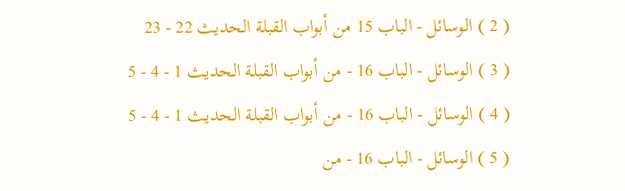( 2 ) الوسائل - الباب 15 من أبواب القبلة الحديث 22 - 23
( 3 ) الوسائل - الباب 16 - من أبواب القبلة الحديث 1 - 4 - 5
( 4 ) الوسائل - الباب 16 - من أبواب القبلة الحديث 1 - 4 - 5
( 5 ) الوسائل - الباب 16 - من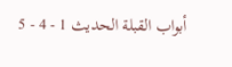أبواب القبلة الحديث 1 - 4 - 5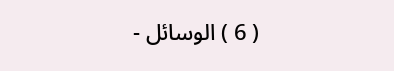( 6 ) الوسائل -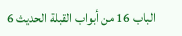الباب 16 من أبواب القبلة الحديث 6